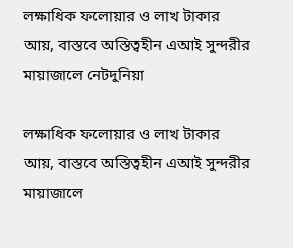লক্ষাধিক ফলোয়ার ও লাখ টাকার আয়, বাস্তবে অস্তিত্বহীন এআই সুন্দরীর মায়াজালে নেটদুনিয়া

লক্ষাধিক ফলোয়ার ও লাখ টাকার আয়, বাস্তবে অস্তিত্বহীন এআই সুন্দরীর মায়াজালে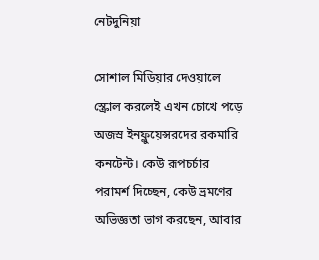নেটদুনিয়া

সোশাল মিডিয়ার দেওয়ালে স্ক্রোল করলেই এখন চোখে পড়ে অজস্র ইনফ্লুয়েন্সরদের রকমারি কনটেন্ট। কেউ রূপচর্চার পরামর্শ দিচ্ছেন, কেউ ভ্রমণের অভিজ্ঞতা ভাগ করছেন, আবার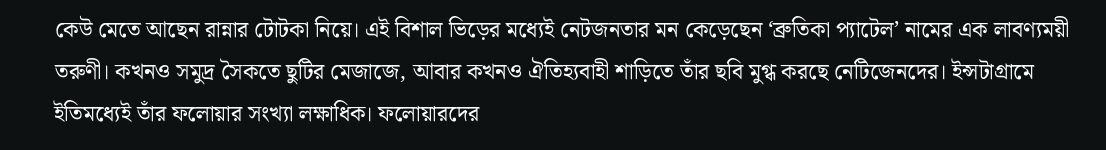কেউ মেতে আছেন রান্নার টোটকা নিয়ে। এই বিশাল ভিড়ের মধ্যেই নেটজনতার মন কেড়েছেন ‘ব্রুতিকা প্যাটেল’ নামের এক লাবণ্যময়ী তরুণী। কখনও সমুদ্র সৈকতে ছুটির মেজাজে, আবার কখনও ঐতিহ্যবাহী শাড়িতে তাঁর ছবি মুগ্ধ করছে নেটিজেনদের। ইন্সটাগ্রামে ইতিমধ্যেই তাঁর ফলোয়ার সংখ্যা লক্ষাধিক। ফলোয়ারদের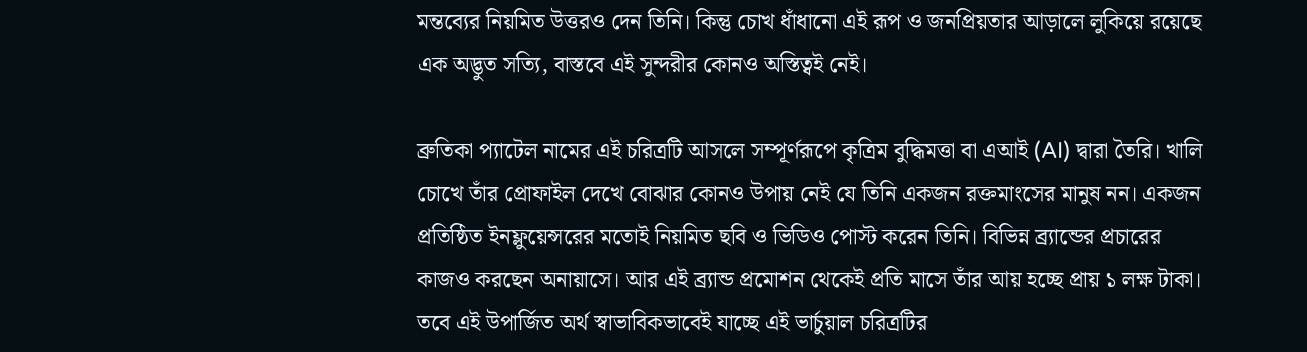মন্তব্যের নিয়মিত উত্তরও দেন তিনি। কিন্তু চোখ ধাঁধানো এই রূপ ও জনপ্রিয়তার আড়ালে লুকিয়ে রয়েছে এক অদ্ভুত সত্যি, বাস্তবে এই সুন্দরীর কোনও অস্তিত্বই নেই।

ব্রুতিকা প্যাটেল নামের এই চরিত্রটি আসলে সম্পূর্ণরূপে কৃত্রিম বুদ্ধিমত্তা বা এআই (AI) দ্বারা তৈরি। খালি চোখে তাঁর প্রোফাইল দেখে বোঝার কোনও উপায় নেই যে তিনি একজন রক্তমাংসের মানুষ নন। একজন প্রতিষ্ঠিত ইনফ্লুয়েন্সরের মতোই নিয়মিত ছবি ও ভিডিও পোস্ট করেন তিনি। বিভিন্ন ব্র্যান্ডের প্রচারের কাজও করছেন অনায়াসে। আর এই ব্র্যান্ড প্রমোশন থেকেই প্রতি মাসে তাঁর আয় হচ্ছে প্রায় ১ লক্ষ টাকা। তবে এই উপার্জিত অর্থ স্বাভাবিকভাবেই যাচ্ছে এই ভার্চুয়াল চরিত্রটির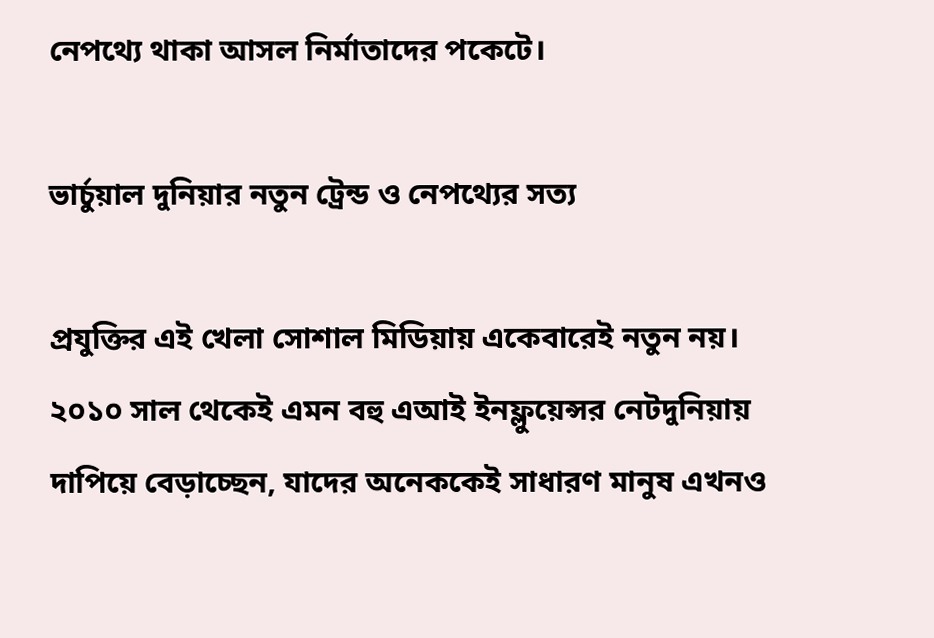নেপথ্যে থাকা আসল নির্মাতাদের পকেটে।

ভার্চুয়াল দুনিয়ার নতুন ট্রেন্ড ও নেপথ্যের সত্য

প্রযুক্তির এই খেলা সোশাল মিডিয়ায় একেবারেই নতুন নয়। ২০১০ সাল থেকেই এমন বহু এআই ইনফ্লুয়েন্সর নেটদুনিয়ায় দাপিয়ে বেড়াচ্ছেন, যাদের অনেককেই সাধারণ মানুষ এখনও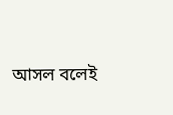আসল বলেই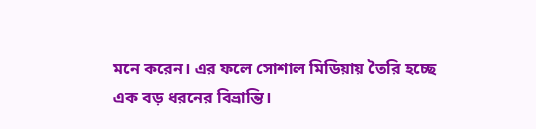মনে করেন। এর ফলে সোশাল মিডিয়ায় তৈরি হচ্ছে এক বড় ধরনের বিভ্রান্তি।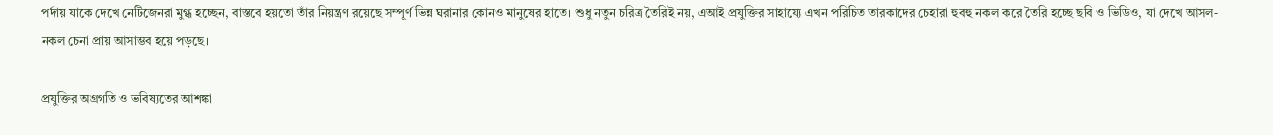পর্দায় যাকে দেখে নেটিজেনরা মুগ্ধ হচ্ছেন, বাস্তবে হয়তো তাঁর নিয়ন্ত্রণ রয়েছে সম্পূর্ণ ভিন্ন ঘরানার কোনও মানুষের হাতে। শুধু নতুন চরিত্র তৈরিই নয়, এআই প্রযুক্তির সাহায্যে এখন পরিচিত তারকাদের চেহারা হুবহু নকল করে তৈরি হচ্ছে ছবি ও ভিডিও, যা দেখে আসল-নকল চেনা প্রায় আসাম্ভব হয়ে পড়ছে।

প্রযুক্তির অগ্রগতি ও ভবিষ্যতের আশঙ্কা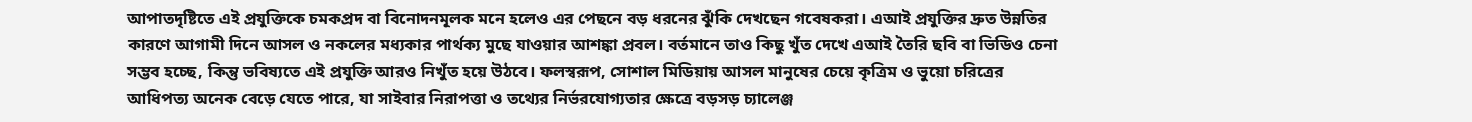আপাতদৃষ্টিতে এই প্রযুক্তিকে চমকপ্রদ বা বিনোদনমূলক মনে হলেও এর পেছনে বড় ধরনের ঝুঁকি দেখছেন গবেষকরা। এআই প্রযুক্তির দ্রুত উন্নতির কারণে আগামী দিনে আসল ও নকলের মধ্যকার পার্থক্য মুছে যাওয়ার আশঙ্কা প্রবল। বর্তমানে তাও কিছু খুঁত দেখে এআই তৈরি ছবি বা ভিডিও চেনা সম্ভব হচ্ছে, কিন্তু ভবিষ্যতে এই প্রযুক্তি আরও নিখুঁত হয়ে উঠবে। ফলস্বরূপ, সোশাল মিডিয়ায় আসল মানুষের চেয়ে কৃত্রিম ও ভুয়ো চরিত্রের আধিপত্য অনেক বেড়ে যেতে পারে, যা সাইবার নিরাপত্তা ও তথ্যের নির্ভরযোগ্যতার ক্ষেত্রে বড়সড় চ্যালেঞ্জ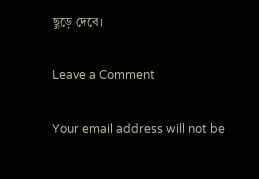ছুড়ে দেবে।

Leave a Comment

Your email address will not be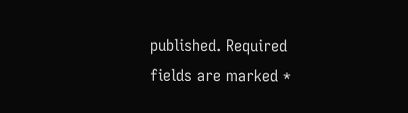published. Required fields are marked *